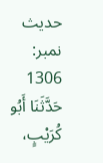حدیث نمبر: 1306
حَدَّثَنَا أَبُو كُرَيْبٍ،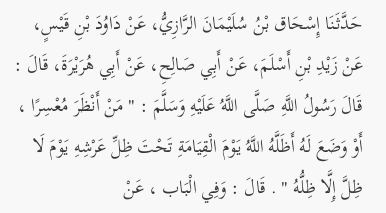حَدَّثَنَا إِسْحَاق بْنُ سُلَيْمَانَ الرَّازِيُّ، عَنْ دَاوُدَ بْنِ قَيْسٍ، عَنْ زَيْدِ بْنِ أَسْلَمَ، عَنْ أَبِي صَالِحِ، عَنْ أَبِي هُرَيْرَةَ، قَالَ : قَالَ رَسُولُ اللَّهِ صَلَّى اللَّهُ عَلَيْهِ وَسَلَّمَ : " مَنْ أَنْظَرَ مُعْسِرًا ، أَوْ وَضَعَ لَهُ أَظَلَّهُ اللَّهُ يَوْمَ الْقِيَامَةِ تَحْتَ ظِلِّ عَرْشِهِ يَوْمَ لَا ظِلَّ إِلَّا ظِلُّهُ " . قَالَ : وَفِي الْبَاب ، عَنْ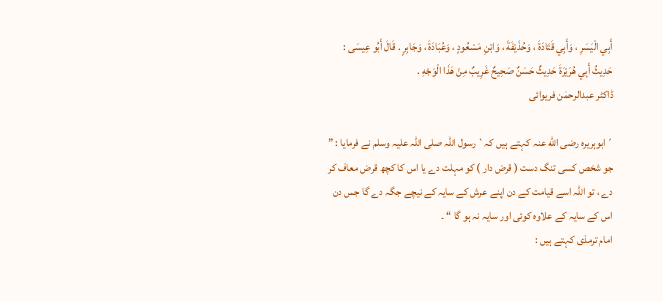أَبِي الْيَسَرِ ، وَأَبِي قَتَادَةَ ، وَحُذَيْفَةَ ، وَابْنِ مَسْعُودٍ ، وَعُبَادَةَ ، وَجَابِرٍ . قَالَ أَبُو عِيسَى : حَدِيثُ أَبِي هُرَيْرَةَ حَدِيثٌ حَسَنٌ صَحِيحٌ غَرِيبٌ مِنْ هَذَا الْوَجْهِ .
ڈاکٹر عبدالرحمٰن فریوائی

´ابوہریرہ رضی الله عنہ کہتے ہیں کہ` رسول اللہ صلی اللہ علیہ وسلم نے فرمایا : ” جو شخص کسی تنگ دست ( قرض دار ) کو مہلت دے یا اس کا کچھ قرض معاف کر دے ، تو اللہ اسے قیامت کے دن اپنے عرش کے سایہ کے نیچے جگہ دے گا جس دن اس کے سایہ کے علاوہ کوئی اور سایہ نہ ہو گا “ ۔
امام ترمذی کہتے ہیں :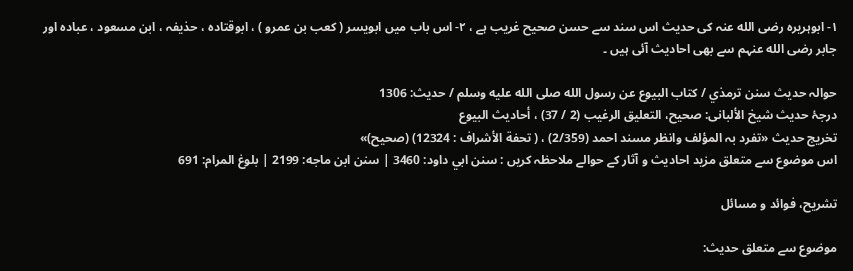۱- ابوہریرہ رضی الله عنہ کی حدیث اس سند سے حسن صحیح غریب ہے ، ۲- اس باب میں ابویسر ( کعب بن عمرو ) ، ابوقتادہ ، حذیفہ ، ابن مسعود ، عبادہ اور جابر رضی الله عنہم سے بھی احادیث آئی ہیں ۔

حوالہ حدیث سنن ترمذي / كتاب البيوع عن رسول الله صلى الله عليه وسلم / حدیث: 1306
درجۂ حدیث شیخ الألبانی: صحيح، التعليق الرغيب (2 / 37) ، أحاديث البيوع
تخریج حدیث «تفرد بہ المؤلف وانظر مسند احمد (2/359) ، ( تحفة الأشراف : 12324) (صحیح)»
اس موضوع سے متعلق مزید احادیث و آثار کے حوالے ملاحظہ کریں : سنن ابي داود: 3460 | سنن ابن ماجه: 2199 | بلوغ المرام: 691

تشریح، فوائد و مسائل

موضوع سے متعلق حدیث: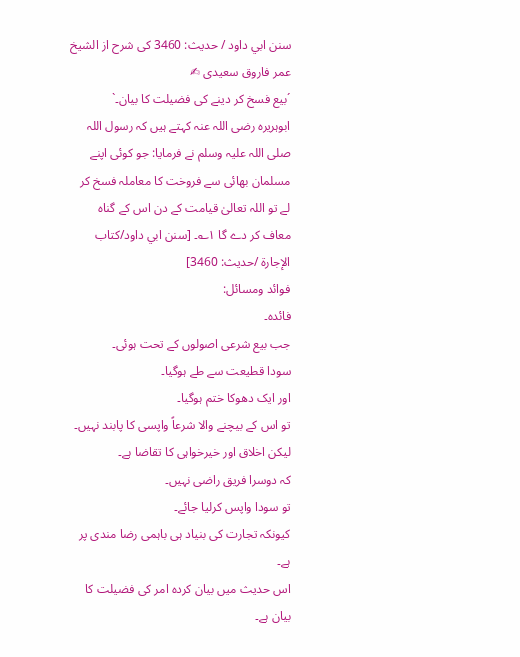سنن ابي داود / حدیث: 3460 کی شرح از الشیخ عمر فاروق سعیدی ✍
´بیع فسخ کر دینے کی فضیلت کا بیان۔`
ابوہریرہ رضی اللہ عنہ کہتے ہیں کہ رسول اللہ صلی اللہ علیہ وسلم نے فرمایا: جو کوئی اپنے مسلمان بھائی سے فروخت کا معاملہ فسخ کر لے تو اللہ تعالیٰ قیامت کے دن اس کے گناہ معاف کر دے گا ۱؎۔ [سنن ابي داود/كتاب الإجارة /حدیث: 3460]
فوائد ومسائل:
فائدہ۔
جب بیع شرعی اصولوں کے تحت ہوئی۔
سودا قطیعت سے طے ہوگیا۔
اور ایک دھوکا ختم ہوگیا۔
تو اس کے بیچنے والا شرعاً واپسی کا پابند نہیں۔
لیکن اخلاق اور خیرخواہی کا تقاضا ہے۔
کہ دوسرا فریق راضی نہیں۔
تو سودا واپس کرلیا جائے۔
کیونکہ تجارت کی بنیاد ہی باہمی رضا مندی پر ہے۔
اس حدیث میں بیان کردہ امر کی فضیلت کا بیان ہے۔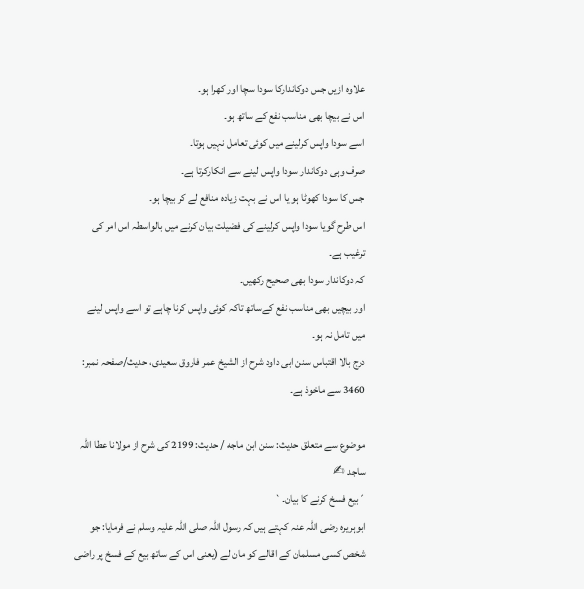علاوہ ازیں جس دوکاندارکا سودا سچا اور کھرا ہو۔
اس نے بیچا بھی مناسب نفع کے ساتھ ہو۔
اسے سودا واپس کرلینے میں کوئی تعامل نہیں ہوتا۔
صرف وہی دوکاندار سودا واپس لینے سے انکارکرتا ہے۔
جس کا سودا کھوٹا ہو یا اس نے بہت زیادہ منافع لے کر بیچا ہو۔
اس طرح گویا سودا واپس کرلینے کی فضیلت بیان کرنے میں بالواسطہ اس امر کی ترغیب ہے۔
کہ دوکاندار سودا بھی صحیح رکھیں۔
اور بیچیں بھی مناسب نفع کےساتھ تاکہ کوئی واپس کرنا چاہے تو اسے واپس لینے میں تامل نہ ہو۔
درج بالا اقتباس سنن ابی داود شرح از الشیخ عمر فاروق سعیدی، حدیث/صفحہ نمبر: 3460 سے ماخوذ ہے۔

موضوع سے متعلق حدیث: سنن ابن ماجه / حدیث: 2199 کی شرح از مولانا عطا اللہ ساجد ✍
´بیع فسخ کرنے کا بیان۔`
ابوہریرہ رضی اللہ عنہ کہتے ہیں کہ رسول اللہ صلی اللہ علیہ وسلم نے فرمایا: جو شخص کسی مسلمان کے اقالے کو مان لے (یعنی اس کے ساتھ بیع کے فسخ پر راضی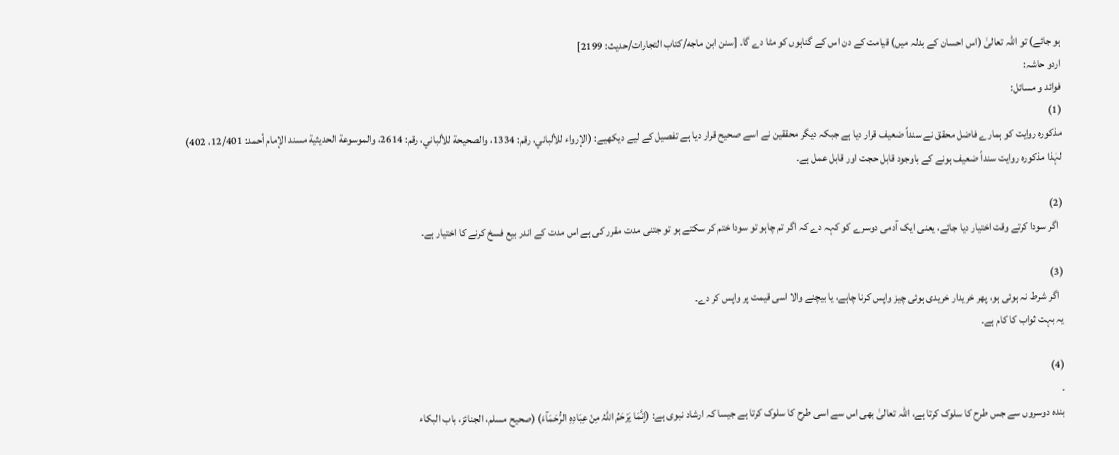ہو جائے) تو اللہ تعالیٰ (اس احسان کے بدلہ میں) قیامت کے دن اس کے گناہوں کو مٹا دے گا۔ [سنن ابن ماجه/كتاب التجارات/حدیث: 2199]
اردو حاشہ:
فوائد و مسائل:
(1)
مذکورہ روایت کو ہمارے فاضل محقق نے سنداً ضعیف قرار دیا ہے جبکہ دیگر محققین نے اسے صحیح قرار دیا ہے تفصیل کے لیے دیکھیے: (الإرواء للألباني، رقم: 1334، والصحيحة للألباني، رقم: 2614، والموسوعة الحديثية مسند الإمام أحمد: 12/401، 402)
لہٰذا مذکورہ روایت سنداً ضعیف ہونے کے باوجود قابل حجت اور قابل عمل ہے۔

(2)
  اگر سودا کرتے وقت اختیار دیا جائے، یعنی ایک آدمی دوسرے کو کہہ دے کہ اگر تم چاہو تو سودا ختم کر سکتے ہو تو جتنی مدت مقرر کی ہے اس مدت کے اندر بیع فسخ کرنے کا اختیار ہے۔

(3)
  اگر شرط نہ ہوئی ہو، پھر خریدار خریدی ہوئی چیز واپس کرنا چاہے، یا بیچنے والا اسی قیمت پر واپس کر دے۔
یہ بہت ثواب کا کام ہے۔

(4)
۔
بندہ دوسروں سے جس طرح کا سلوک کرتا ہے، اللہ تعالیٰ بھی اس سے اسی طرح کا سلوک کرتا ہے جیسا کہ ارشاد نبوی ہے: (إنَّمَا یَرْحَمُ اللہُ مِنْ عِبَادِہِ الرُّحَمَآءَ) (صحیح مسلم، الجنائز، باب البکاء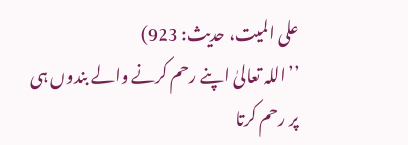علی المیت، حدیث: 923)
’’اللہ تعالیٰ اپنے رحم کرنے والے بندوں ہی پر رحم کرتا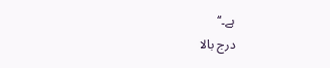ہے۔‘‘
درج بالا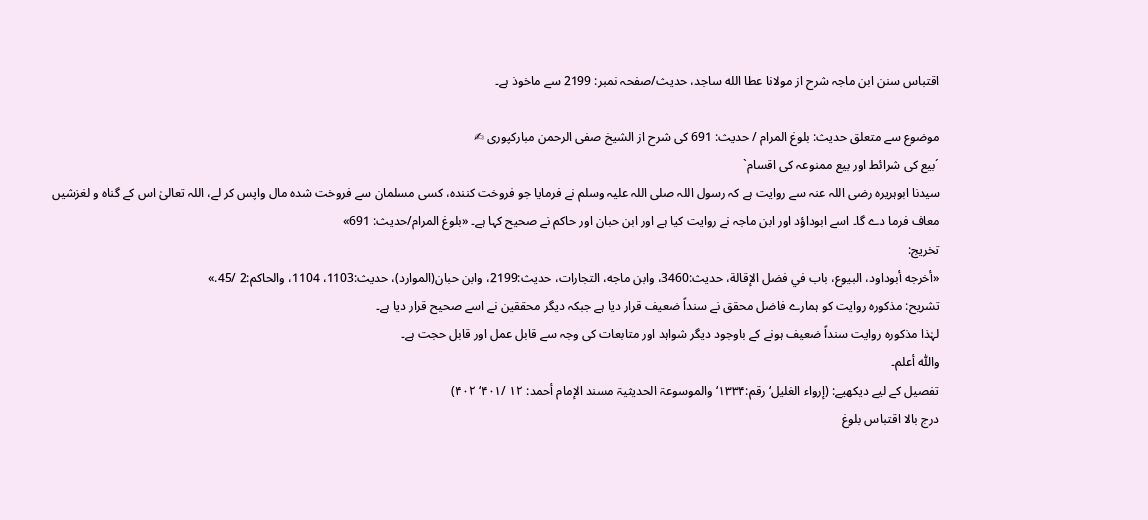اقتباس سنن ابن ماجہ شرح از مولانا عطا الله ساجد، حدیث/صفحہ نمبر: 2199 سے ماخوذ ہے۔

موضوع سے متعلق حدیث: بلوغ المرام / حدیث: 691 کی شرح از الشیخ صفی الرحمن مبارکپوری ✍
´بیع کی شرائط اور بیع ممنوعہ کی اقسام`
سیدنا ابوہریرہ رضی اللہ عنہ سے روایت ہے کہ رسول اللہ صلی اللہ علیہ وسلم نے فرمایا جو فروخت کنندہ، کسی مسلمان سے فروخت شدہ مال واپس کر لے، اللہ تعالیٰ اس کے گناہ و لغزشیں معاف فرما دے گا۔ اسے ابوداؤد اور ابن ماجہ نے روایت کیا ہے اور ابن حبان اور حاکم نے صحیح کہا ہے۔ «بلوغ المرام/حدیث: 691»
تخریج:
«أخرجه أبوداود، البيوع، باب في فضل الإقالة، حديث:3460، وابن ماجه، التجارات، حديث:2199، وابن حبان(الموارد)، حديث:1103، 1104، والحاكم:2 /45.»
تشریح: مذکورہ روایت کو ہمارے فاضل محقق نے سنداً ضعیف قرار دیا ہے جبکہ دیگر محققین نے اسے صحیح قرار دیا ہے۔
لہٰذا مذکورہ روایت سنداً ضعیف ہونے کے باوجود دیگر شواہد اور متابعات کی وجہ سے قابل عمل اور قابل حجت ہے۔
واللّٰہ أعلم۔
تفصیل کے لیے دیکھیے: (إرواء الغلیل‘ رقم:۱۳۳۴‘ والموسوعۃ الحدیثیۃ مسند الإمام أحمد: ۱۲ /۴۰۱‘ ۴۰۲)
درج بالا اقتباس بلوغ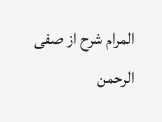المرام شرح از صفی الرحمن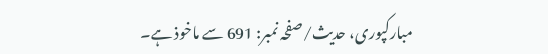مبارکپوری، حدیث/صفحہ نمبر: 691 سے ماخوذ ہے۔